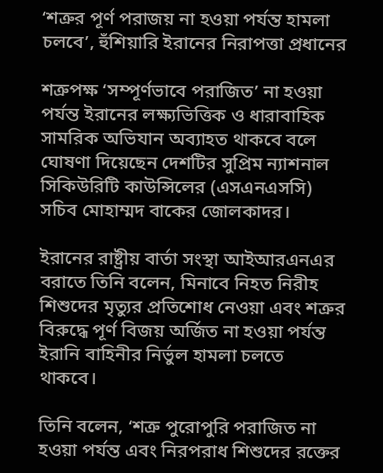‘শত্রুর পূর্ণ পরাজয় না হওয়া পর্যন্ত হামলা চলবে’, হুঁশিয়ারি ইরানের নিরাপত্তা প্রধানের

শত্রুপক্ষ ‘সম্পূর্ণভাবে পরাজিত’ না হওয়া পর্যন্ত ইরানের লক্ষ্যভিত্তিক ও ধারাবাহিক সামরিক অভিযান অব্যাহত থাকবে বলে ঘোষণা দিয়েছেন দেশটির সুপ্রিম ন্যাশনাল সিকিউরিটি কাউন্সিলের (এসএনএসসি) সচিব মোহাম্মদ বাকের জোলকাদর।

ইরানের রাষ্ট্রীয় বার্তা সংস্থা আইআরএনএর বরাতে তিনি বলেন, মিনাবে নিহত নিরীহ শিশুদের মৃত্যুর প্রতিশোধ নেওয়া এবং শত্রুর বিরুদ্ধে পূর্ণ বিজয় অর্জিত না হওয়া পর্যন্ত ইরানি বাহিনীর নির্ভুল হামলা চলতে থাকবে।

তিনি বলেন, ‘শত্রু পুরোপুরি পরাজিত না হওয়া পর্যন্ত এবং নিরপরাধ শিশুদের রক্তের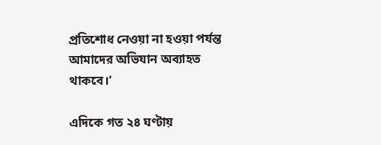প্রতিশোধ নেওয়া না হওয়া পর্যন্ত আমাদের অভিযান অব্যাহত থাকবে।’

এদিকে গত ২৪ ঘণ্টায়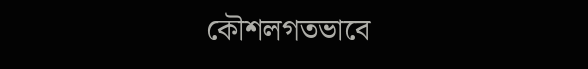কৌশলগতভাবে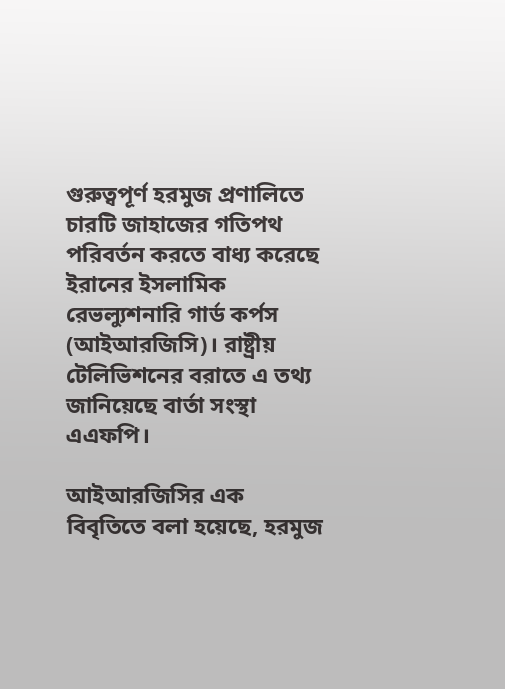গুরুত্বপূর্ণ হরমুজ প্রণালিতে চারটি জাহাজের গতিপথ পরিবর্তন করতে বাধ্য করেছে ইরানের ইসলামিক রেভল্যুশনারি গার্ড কর্পস (আইআরজিসি)। রাষ্ট্রীয় টেলিভিশনের বরাতে এ তথ্য জানিয়েছে বার্তা সংস্থা এএফপি।

আইআরজিসির এক বিবৃতিতে বলা হয়েছে, হরমুজ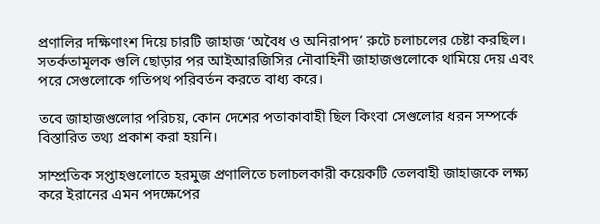প্রণালির দক্ষিণাংশ দিয়ে চারটি জাহাজ ‘অবৈধ ও অনিরাপদ’ রুটে চলাচলের চেষ্টা করছিল। সতর্কতামূলক গুলি ছোড়ার পর আইআরজিসির নৌবাহিনী জাহাজগুলোকে থামিয়ে দেয় এবং পরে সেগুলোকে গতিপথ পরিবর্তন করতে বাধ্য করে।

তবে জাহাজগুলোর পরিচয়, কোন দেশের পতাকাবাহী ছিল কিংবা সেগুলোর ধরন সম্পর্কে বিস্তারিত তথ্য প্রকাশ করা হয়নি।

সাম্প্রতিক সপ্তাহগুলোতে হরমুজ প্রণালিতে চলাচলকারী কয়েকটি তেলবাহী জাহাজকে লক্ষ্য করে ইরানের এমন পদক্ষেপের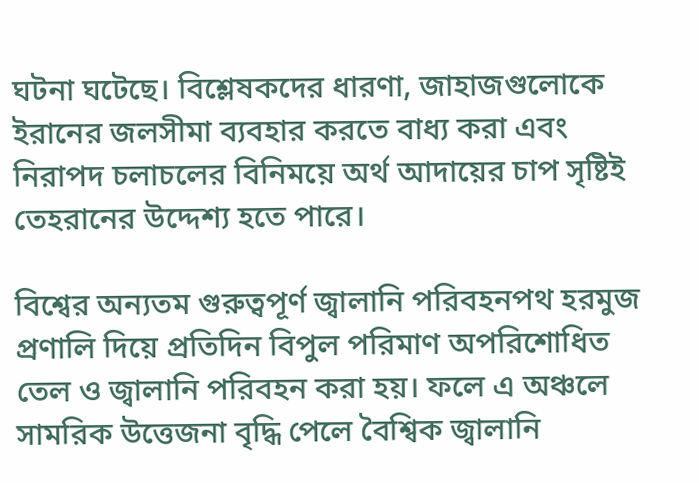ঘটনা ঘটেছে। বিশ্লেষকদের ধারণা, জাহাজগুলোকে ইরানের জলসীমা ব্যবহার করতে বাধ্য করা এবং নিরাপদ চলাচলের বিনিময়ে অর্থ আদায়ের চাপ সৃষ্টিই তেহরানের উদ্দেশ্য হতে পারে।

বিশ্বের অন্যতম গুরুত্বপূর্ণ জ্বালানি পরিবহনপথ হরমুজ প্রণালি দিয়ে প্রতিদিন বিপুল পরিমাণ অপরিশোধিত তেল ও জ্বালানি পরিবহন করা হয়। ফলে এ অঞ্চলে সামরিক উত্তেজনা বৃদ্ধি পেলে বৈশ্বিক জ্বালানি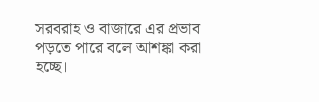সরবরাহ ও বাজারে এর প্রভাব পড়তে পারে বলে আশঙ্কা করা হচ্ছে।